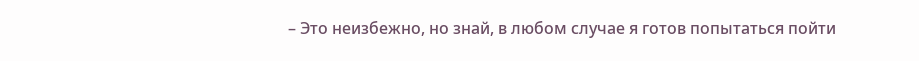– Это неизбежно, но знай, в любом случае я готов попытаться пойти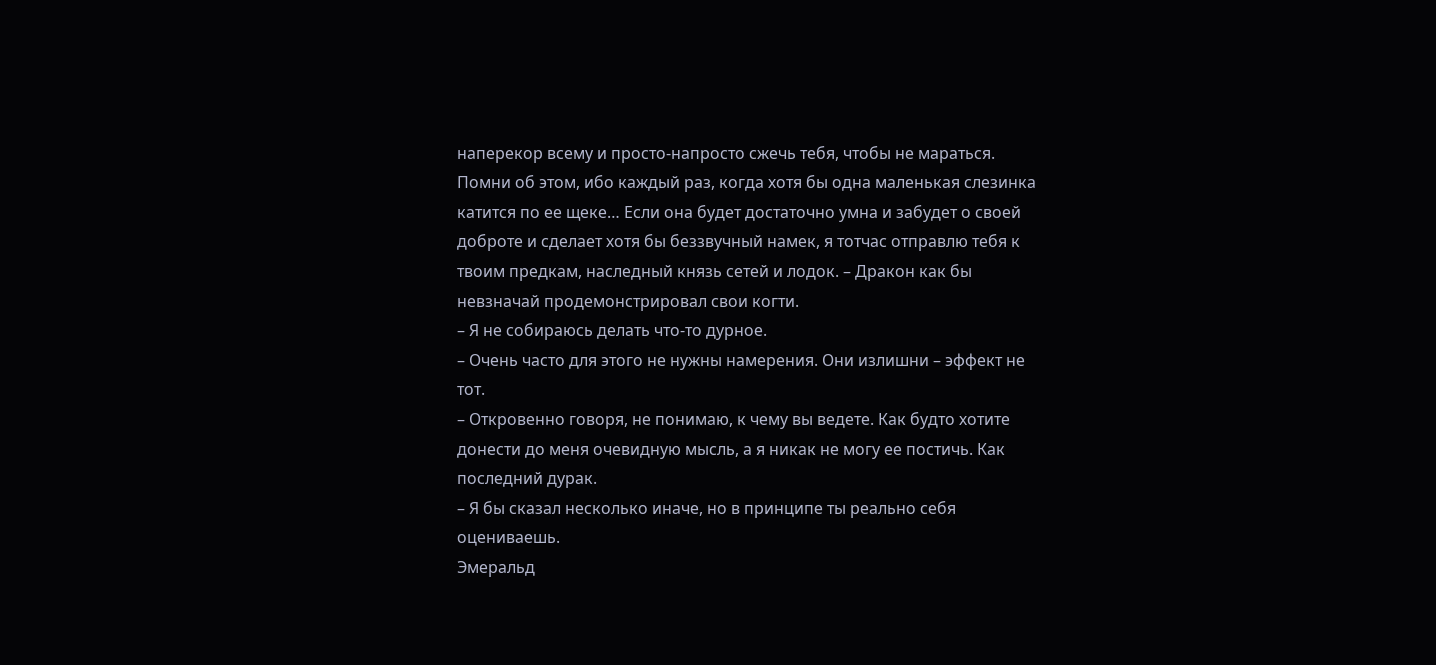наперекор всему и просто-напросто сжечь тебя, чтобы не мараться. Помни об этом, ибо каждый раз, когда хотя бы одна маленькая слезинка катится по ее щеке… Если она будет достаточно умна и забудет о своей доброте и сделает хотя бы беззвучный намек, я тотчас отправлю тебя к твоим предкам, наследный князь сетей и лодок. – Дракон как бы невзначай продемонстрировал свои когти.
– Я не собираюсь делать что-то дурное.
– Очень часто для этого не нужны намерения. Они излишни – эффект не тот.
– Откровенно говоря, не понимаю, к чему вы ведете. Как будто хотите донести до меня очевидную мысль, а я никак не могу ее постичь. Как последний дурак.
– Я бы сказал несколько иначе, но в принципе ты реально себя оцениваешь.
Эмеральд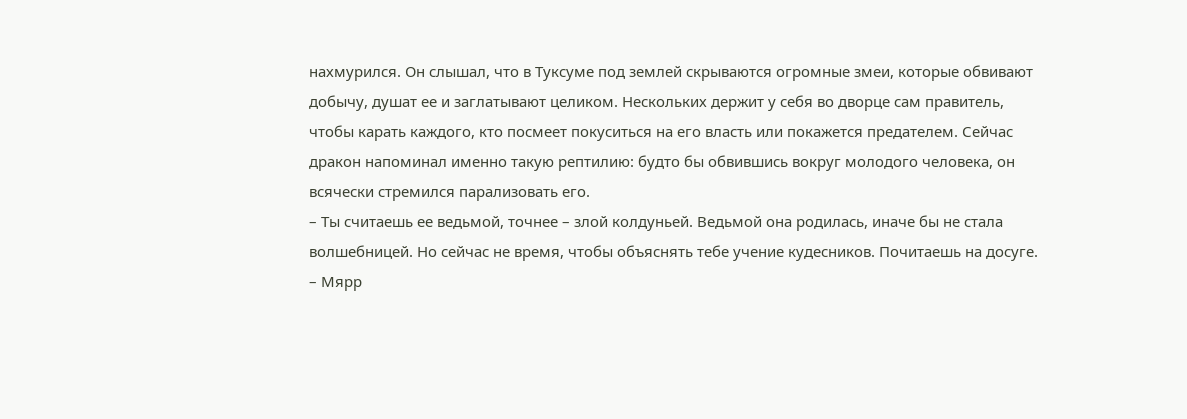нахмурился. Он слышал, что в Туксуме под землей скрываются огромные змеи, которые обвивают добычу, душат ее и заглатывают целиком. Нескольких держит у себя во дворце сам правитель, чтобы карать каждого, кто посмеет покуситься на его власть или покажется предателем. Сейчас дракон напоминал именно такую рептилию: будто бы обвившись вокруг молодого человека, он всячески стремился парализовать его.
– Ты считаешь ее ведьмой, точнее – злой колдуньей. Ведьмой она родилась, иначе бы не стала волшебницей. Но сейчас не время, чтобы объяснять тебе учение кудесников. Почитаешь на досуге. – Мярр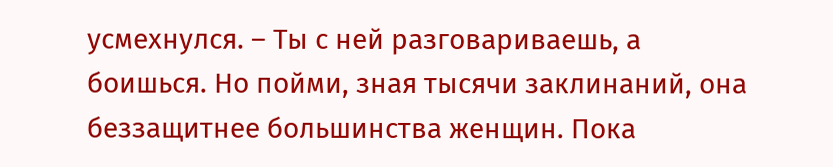усмехнулся. – Ты с ней разговариваешь, а боишься. Но пойми, зная тысячи заклинаний, она беззащитнее большинства женщин. Пока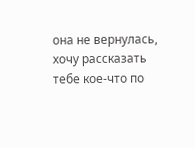она не вернулась, хочу рассказать тебе кое-что по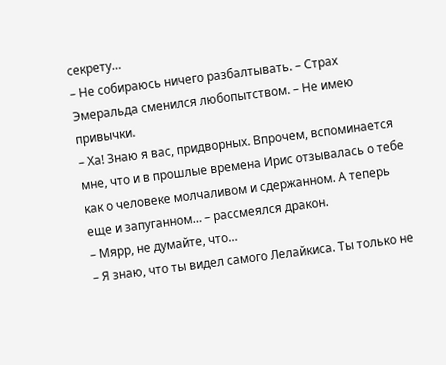секрету…
– Не собираюсь ничего разбалтывать. – Страх Эмеральда сменился любопытством. – Не имею привычки.
– Ха! Знаю я вас, придворных. Впрочем, вспоминается мне, что и в прошлые времена Ирис отзывалась о тебе как о человеке молчаливом и сдержанном. А теперь еще и запуганном… – рассмеялся дракон.
– Мярр, не думайте, что…
– Я знаю, что ты видел самого Лелайкиса. Ты только не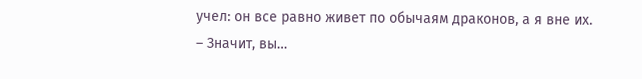учел: он все равно живет по обычаям драконов, а я вне их.
– Значит, вы…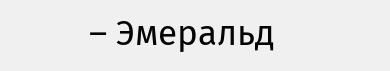– Эмеральд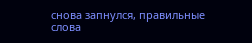снова запнулся, правильные слова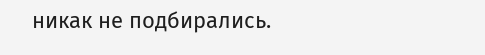никак не подбирались.